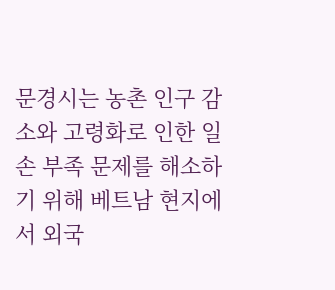문경시는 농촌 인구 감소와 고령화로 인한 일손 부족 문제를 해소하기 위해 베트남 현지에서 외국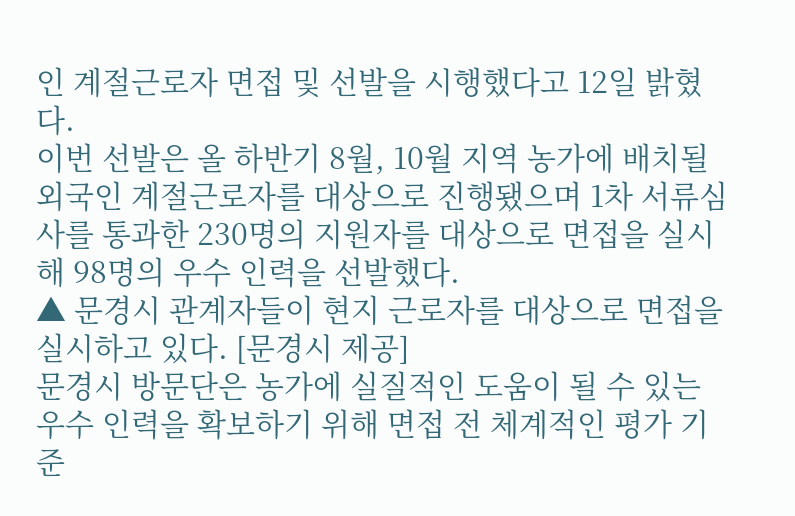인 계절근로자 면접 및 선발을 시행했다고 12일 밝혔다.
이번 선발은 올 하반기 8월, 10월 지역 농가에 배치될 외국인 계절근로자를 대상으로 진행됐으며 1차 서류심사를 통과한 230명의 지원자를 대상으로 면접을 실시해 98명의 우수 인력을 선발했다.
▲ 문경시 관계자들이 현지 근로자를 대상으로 면접을 실시하고 있다. [문경시 제공]
문경시 방문단은 농가에 실질적인 도움이 될 수 있는 우수 인력을 확보하기 위해 면접 전 체계적인 평가 기준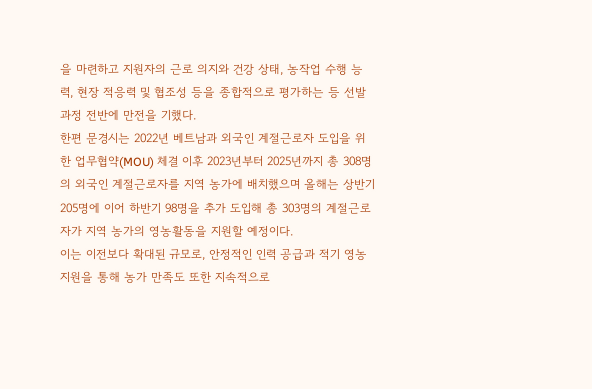을 마련하고 지원자의 근로 의지와 건강 상태, 농작업 수행 능력, 현장 적응력 및 협조성 등을 종합적으로 평가하는 등 선발 과정 전반에 만전을 기했다.
한편 문경시는 2022년 베트남과 외국인 계절근로자 도입을 위한 업무협약(MOU) 체결 이후 2023년부터 2025년까지 총 308명의 외국인 계절근로자를 지역 농가에 배치했으며 올해는 상반기 205명에 이어 하반기 98명을 추가 도입해 총 303명의 계절근로자가 지역 농가의 영농활동을 지원할 예정이다.
이는 이전보다 확대된 규모로, 안정적인 인력 공급과 적기 영농 지원을 통해 농가 만족도 또한 지속적으로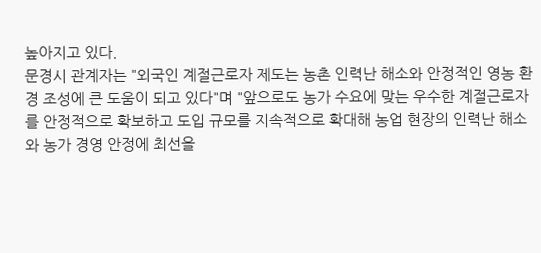높아지고 있다.
문경시 관계자는 "외국인 계절근로자 제도는 농촌 인력난 해소와 안정적인 영농 환경 조성에 큰 도움이 되고 있다"며 "앞으로도 농가 수요에 맞는 우수한 계절근로자를 안정적으로 확보하고 도입 규모를 지속적으로 확대해 농업 현장의 인력난 해소와 농가 경영 안정에 최선을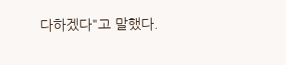다하겠다"고 말했다.